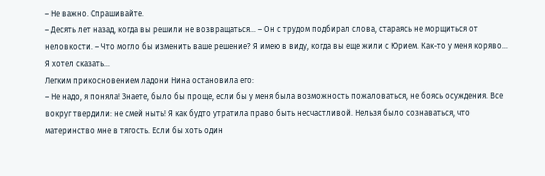– Не важно. Спрашивайте.
– Десять лет назад, когда вы решили не возвращаться… – Он с трудом подбирал слова, стараясь не морщиться от неловкости. – Что могло бы изменить ваше решение? Я имею в виду, когда вы еще жили с Юрием. Как-то у меня коряво… Я хотел сказать…
Легким прикосновением ладони Нина остановила его:
– Не надо, я поняла! Знаете, было бы проще, если бы у меня была возможность пожаловаться, не боясь осуждения. Все вокруг твердили: не смей ныть! Я как будто утратила право быть несчастливой. Нельзя было сознаваться, что материнство мне в тягость. Если бы хоть один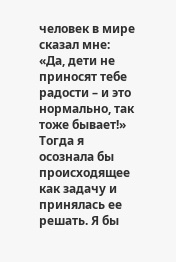человек в мире сказал мне: «Да, дети не приносят тебе радости – и это нормально, так тоже бывает!» Тогда я осознала бы происходящее как задачу и принялась ее решать. Я бы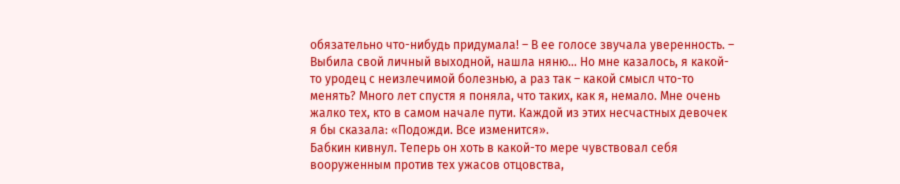обязательно что-нибудь придумала! – В ее голосе звучала уверенность. – Выбила свой личный выходной, нашла няню… Но мне казалось, я какой-то уродец с неизлечимой болезнью, а раз так – какой смысл что-то менять? Много лет спустя я поняла, что таких, как я, немало. Мне очень жалко тех, кто в самом начале пути. Каждой из этих несчастных девочек я бы сказала: «Подожди. Все изменится».
Бабкин кивнул. Теперь он хоть в какой-то мере чувствовал себя вооруженным против тех ужасов отцовства,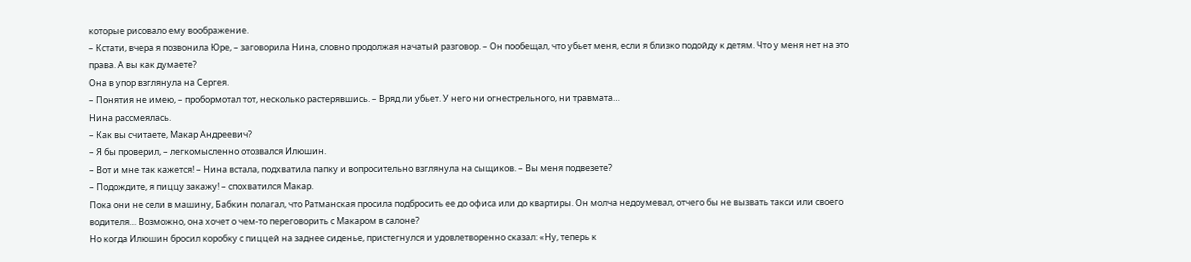которые рисовало ему воображение.
– Кстати, вчера я позвонила Юре, – заговорила Нина, словно продолжая начатый разговор. – Он пообещал, что убьет меня, если я близко подойду к детям. Что у меня нет на это права. А вы как думаете?
Она в упор взглянула на Сергея.
– Понятия не имею, – пробормотал тот, несколько растерявшись. – Вряд ли убьет. У него ни огнестрельного, ни травмата…
Нина рассмеялась.
– Как вы считаете, Макар Андреевич?
– Я бы проверил, – легкомысленно отозвался Илюшин.
– Вот и мне так кажется! – Нина встала, подхватила папку и вопросительно взглянула на сыщиков. – Вы меня подвезете?
– Подождите, я пиццу закажу! – спохватился Макар.
Пока они не сели в машину, Бабкин полагал, что Ратманская просила подбросить ее до офиса или до квартиры. Он молча недоумевал, отчего бы не вызвать такси или своего водителя… Возможно, она хочет о чем-то переговорить с Макаром в салоне?
Но когда Илюшин бросил коробку с пиццей на заднее сиденье, пристегнулся и удовлетворенно сказал: «Ну, теперь к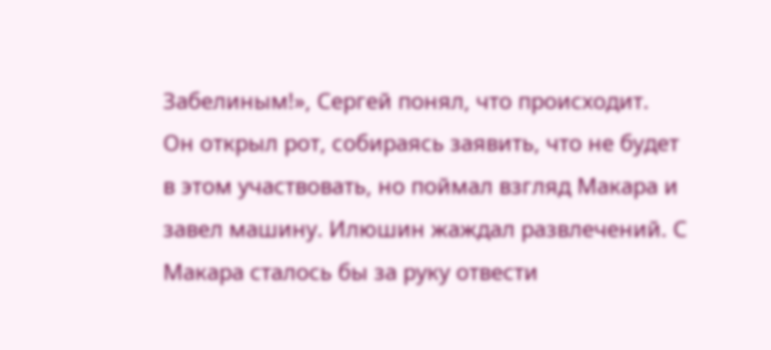Забелиным!», Сергей понял, что происходит.
Он открыл рот, собираясь заявить, что не будет в этом участвовать, но поймал взгляд Макара и завел машину. Илюшин жаждал развлечений. С Макара сталось бы за руку отвести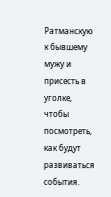Ратманскую к бывшему мужу и присесть в уголке, чтобы посмотреть, как будут развиваться события.